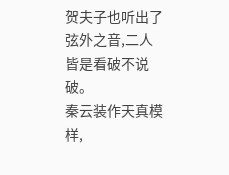贺夫子也听出了弦外之音,二人皆是看破不说破。
秦云装作天真模样,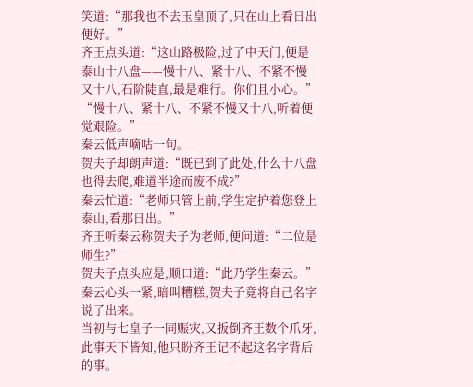笑道:“那我也不去玉皇顶了,只在山上看日出便好。”
齐王点头道:“这山路极险,过了中天门,便是泰山十八盘——慢十八、紧十八、不紧不慢又十八,石阶陡直,最是难行。你们且小心。”
“慢十八、紧十八、不紧不慢又十八,听着便觉艰险。”
秦云低声嘀咕一句。
贺夫子却朗声道:“既已到了此处,什么十八盘也得去爬,难道半途而废不成?”
秦云忙道:“老师只管上前,学生定护着您登上泰山,看那日出。”
齐王听秦云称贺夫子为老师,便问道:“二位是师生?”
贺夫子点头应是,顺口道:“此乃学生秦云。”
秦云心头一紧,暗叫糟糕,贺夫子竟将自己名字说了出来。
当初与七皇子一同赈灾,又扳倒齐王数个爪牙,此事天下皆知,他只盼齐王记不起这名字背后的事。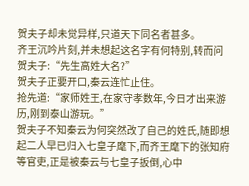贺夫子却未觉异样,只道天下同名者甚多。
齐王沉吟片刻,并未想起这名字有何特别,转而问贺夫子:“先生高姓大名?”
贺夫子正要开口,秦云连忙止住。
抢先道:“家师姓王,在家守孝数年,今日才出来游历,刚到泰山游玩。”
贺夫子不知秦云为何突然改了自己的姓氏,随即想起二人早已归入七皇子麾下,而齐王麾下的张知府等官吏,正是被秦云与七皇子扳倒,心中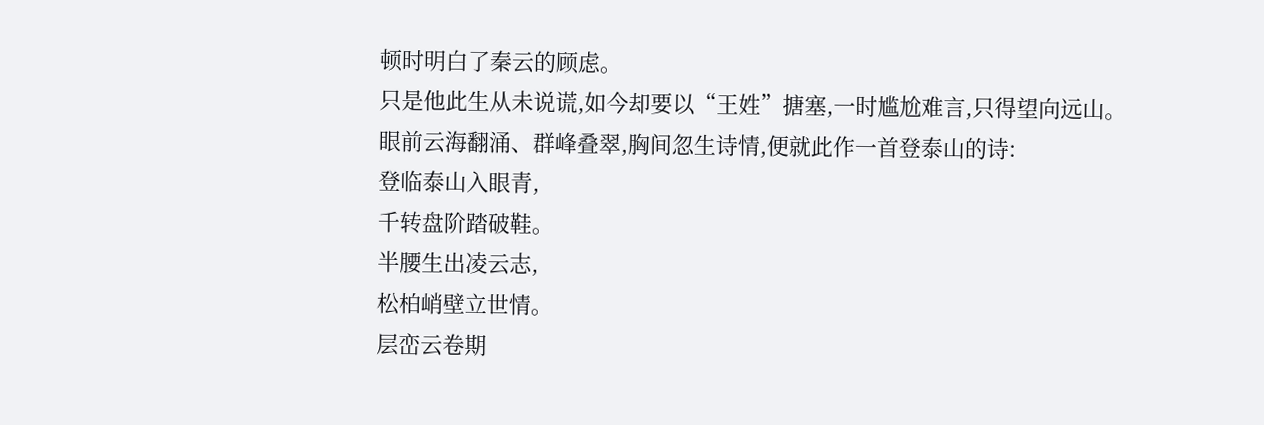顿时明白了秦云的顾虑。
只是他此生从未说谎,如今却要以“王姓”搪塞,一时尴尬难言,只得望向远山。
眼前云海翻涌、群峰叠翠,胸间忽生诗情,便就此作一首登泰山的诗:
登临泰山入眼青,
千转盘阶踏破鞋。
半腰生出凌云志,
松柏峭壁立世情。
层峦云卷期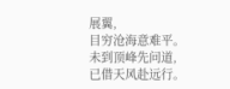展翼,
目穷沧海意难平。
未到顶峰先问道,
已借天风赴远行。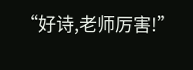“好诗,老师厉害!”